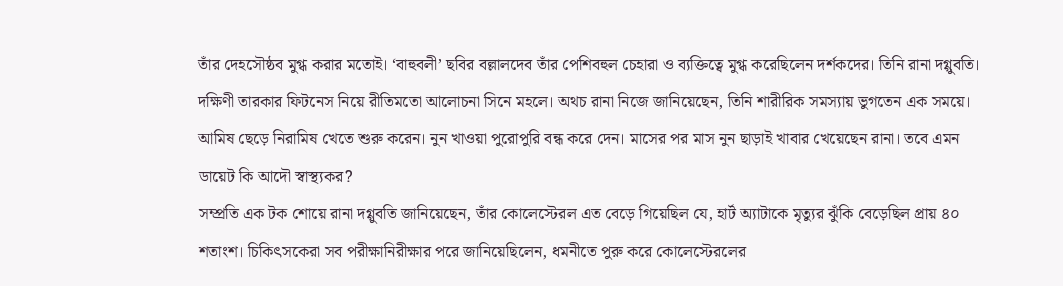তাঁর দেহসৌষ্ঠব মুগ্ধ করার মতোই। ‘বাহুবলী’ ছবির বল্লালদেব তাঁর পেশিবহুল চেহারা ও ব্যক্তিত্বে মুগ্ধ করেছিলেন দর্শকদের। তিনি রানা দগ্গুবতি। দক্ষিণী তারকার ফিটনেস নিয়ে রীতিমতো আলোচনা সিনে মহলে। অথচ রানা নিজে জানিয়েছেন, তিনি শারীরিক সমস্যায় ভুগতেন এক সময়ে। আমিষ ছেড়ে নিরামিষ খেতে শুরু করেন। নুন খাওয়া পুরোপুরি বন্ধ করে দেন। মাসের পর মাস নুন ছাড়াই খাবার খেয়েছেন রানা। তবে এমন ডায়েট কি আদৌ স্বাস্থ্যকর?
সম্প্রতি এক টক শোয়ে রানা দগ্গুবতি জানিয়েছেন, তাঁর কোলেস্টেরল এত বেড়ে গিয়েছিল যে, হার্ট অ্যাটাকে মৃত্যুর ঝুঁকি বেড়েছিল প্রায় ৪০ শতাংশ। চিকিৎসকেরা সব পরীক্ষানিরীক্ষার পরে জানিয়েছিলেন, ধমনীতে পুরু করে কোলেস্টেরলের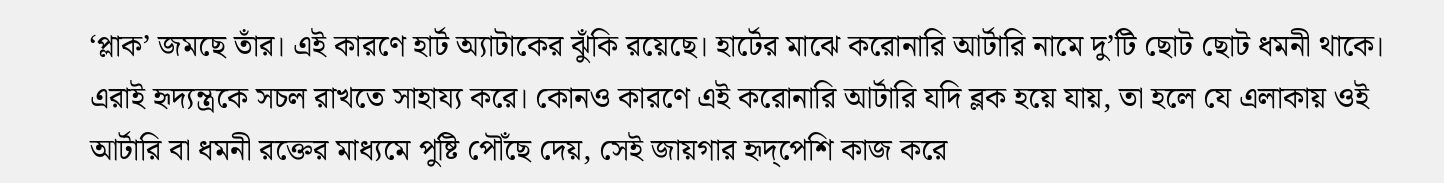‘প্লাক’ জমছে তাঁর। এই কারণে হার্ট অ্যাটাকের ঝুঁকি রয়েছে। হার্টের মাঝে করোনারি আর্টারি নামে দু’টি ছোট ছোট ধমনী থাকে। এরাই হৃদ্যন্ত্রকে সচল রাখতে সাহায্য করে। কোনও কারণে এই করোনারি আর্টারি যদি ব্লক হয়ে যায়, তা হলে যে এলাকায় ওই আর্টারি বা ধমনী রক্তের মাধ্যমে পুষ্টি পৌঁছে দেয়, সেই জায়গার হৃদ্পেশি কাজ করে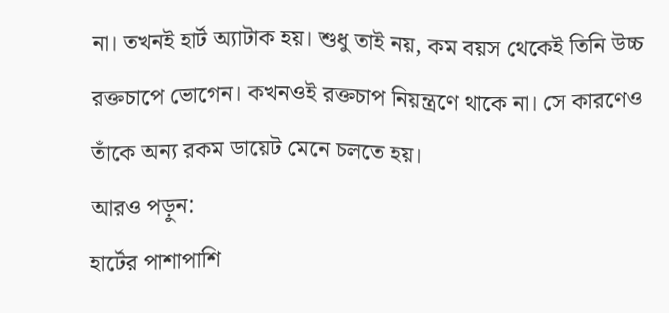না। তখনই হার্ট অ্যাটাক হয়। শুধু তাই নয়, কম বয়স থেকেই তিনি উচ্চ রক্তচাপে ভোগেন। কখনওই রক্তচাপ নিয়ন্ত্রণে থাকে না। সে কারণেও তাঁকে অন্য রকম ডায়েট মেনে চলতে হয়।
আরও পড়ুন:
হার্টের পাশাপাশি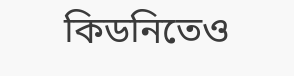কিডনিতেও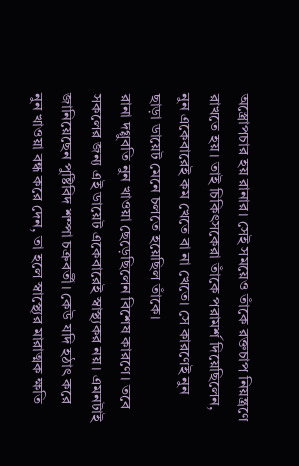অস্ত্রোপচার হয় রানার। সেই সময়েও তাঁকে রক্তচাপ নিয়ন্ত্রণে রাখতে হয়। তাই চিকিৎসকেরা তাঁকে পরামর্শ দিয়েছিলেন, নুন একেবারেই কম খেতে বা না খেতে। সে কারণেই নুন ছাড়া ডায়েট মেনে চলতে হয়েছিল তাঁকে।
রানা দগ্গুবতি নুন খাওয়া ছেড়েছিলেন বিশেষ কারণে। তবে সকলের জন্য এই ডায়েট একেবারেই স্বাস্থ্যকর নয়। এমনটাই জানিয়েছেন পুষ্টিবিদ শম্পা চক্রবর্তী। কেউ যদি হঠাৎ করে নুন খাওয়া বন্ধ করে দেন, তা হলে স্বাস্থ্যের মারাত্মক ক্ষতি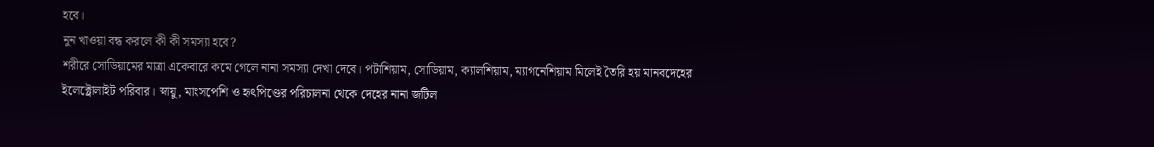হবে।
নুন খাওয়া বন্ধ করলে কী কী সমস্যা হবে?
শরীরে সোডিয়ামের মাত্রা একেবারে কমে গেলে নানা সমস্যা দেখা দেবে। পটাশিয়াম, সোডিয়াম, ক্যালশিয়াম, ম্যাগনেশিয়াম মিলেই তৈরি হয় মানবদেহের ইলেক্ট্রোলাইট পরিবার। স্নায়ু, মাংসপেশি ও হৃৎপিণ্ডের পরিচালনা থেকে দেহের নানা জটিল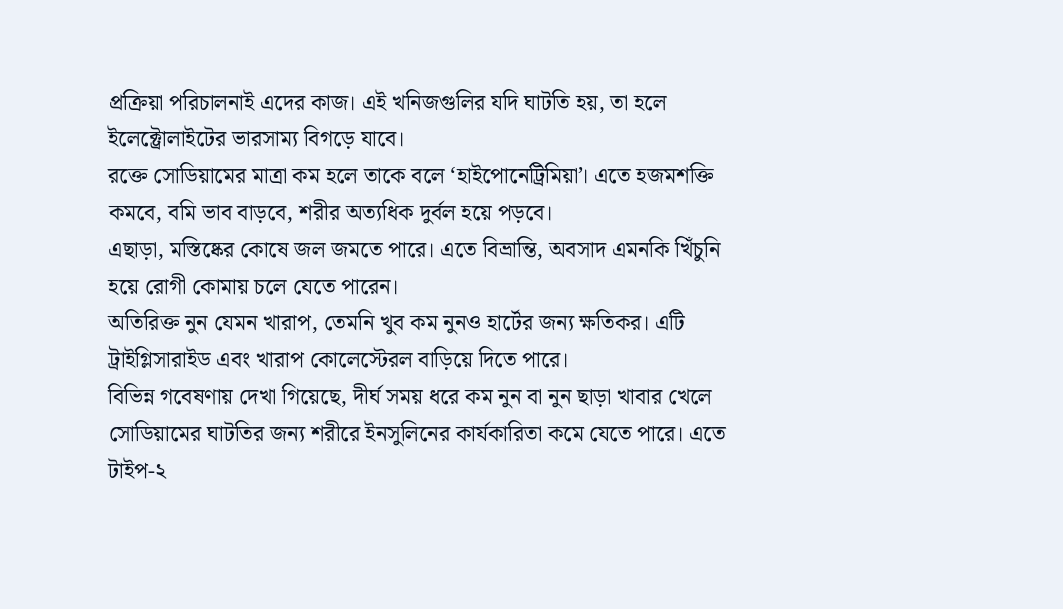প্রক্রিয়া পরিচালনাই এদের কাজ। এই খনিজগুলির যদি ঘাটতি হয়, তা হলে ইলেক্ট্রোলাইটের ভারসাম্য বিগড়ে যাবে।
রক্তে সোডিয়ামের মাত্রা কম হলে তাকে বলে ‘হাইপোনেট্রিমিয়া’। এতে হজমশক্তি কমবে, বমি ভাব বাড়বে, শরীর অত্যধিক দুর্বল হয়ে পড়বে।
এছাড়া, মস্তিষ্কের কোষে জল জমতে পারে। এতে বিভ্রান্তি, অবসাদ এমনকি খিঁচুনি হয়ে রোগী কোমায় চলে যেতে পারেন।
অতিরিক্ত নুন যেমন খারাপ, তেমনি খুব কম নুনও হার্টের জন্য ক্ষতিকর। এটি ট্রাইগ্লিসারাইড এবং খারাপ কোলেস্টেরল বাড়িয়ে দিতে পারে।
বিভিন্ন গবেষণায় দেখা গিয়েছে, দীর্ঘ সময় ধরে কম নুন বা নুন ছাড়া খাবার খেলে সোডিয়ামের ঘাটতির জন্য শরীরে ইনসুলিনের কার্যকারিতা কমে যেতে পারে। এতে টাইপ-২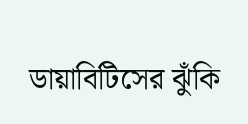ডায়াবিটিসের ঝুঁকি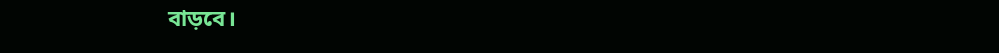বাড়বে।